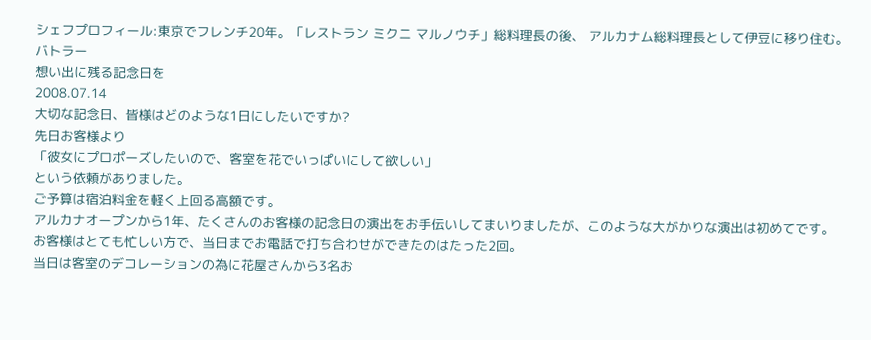シェフプロフィール:東京でフレンチ20年。「レストラン ミクニ マルノウチ」総料理長の後、 アルカナム総料理長として伊豆に移り住む。
バトラー
想い出に残る記念日を
2008.07.14
大切な記念日、皆様はどのような1日にしたいですか?
先日お客様より
「彼女にプロポーズしたいので、客室を花でいっぱいにして欲しい」
という依頼がありました。
ご予算は宿泊料金を軽く上回る高額です。
アルカナオープンから1年、たくさんのお客様の記念日の演出をお手伝いしてまいりましたが、このような大がかりな演出は初めてです。
お客様はとても忙しい方で、当日までお電話で打ち合わせができたのはたった2回。
当日は客室のデコレーションの為に花屋さんから3名お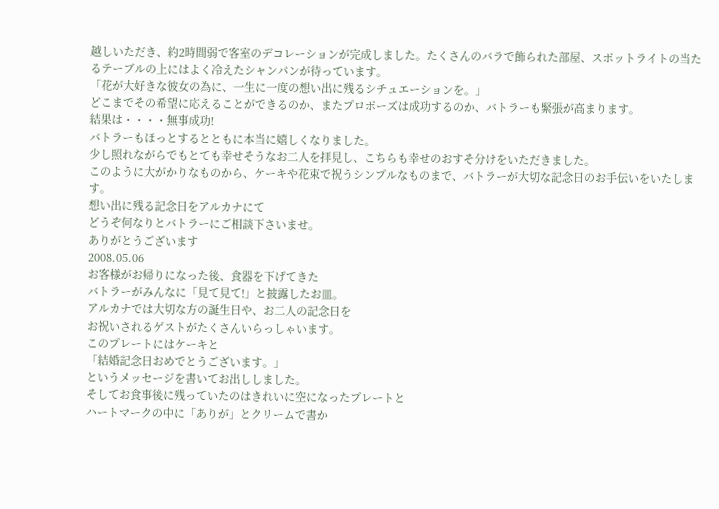越しいただき、約2時間弱で客室のデコレーションが完成しました。たくさんのバラで飾られた部屋、スポットライトの当たるテーブルの上にはよく冷えたシャンパンが待っています。
「花が大好きな彼女の為に、一生に一度の想い出に残るシチュエーションを。」
どこまでその希望に応えることができるのか、またプロポーズは成功するのか、バトラーも緊張が高まります。
結果は・・・・無事成功!
バトラーもほっとするとともに本当に嬉しくなりました。
少し照れながらでもとても幸せそうなお二人を拝見し、こちらも幸せのおすそ分けをいただきました。
このように大がかりなものから、ケーキや花束で祝うシンプルなものまで、バトラーが大切な記念日のお手伝いをいたします。
想い出に残る記念日をアルカナにて
どうぞ何なりとバトラーにご相談下さいませ。
ありがとうございます
2008.05.06
お客様がお帰りになった後、食器を下げてきた
バトラーがみんなに「見て見て!」と披露したお皿。
アルカナでは大切な方の誕生日や、お二人の記念日を
お祝いされるゲストがたくさんいらっしゃいます。
このプレートにはケーキと
「結婚記念日おめでとうございます。」
というメッセージを書いてお出ししました。
そしてお食事後に残っていたのはきれいに空になったプレートと
ハートマークの中に「ありが」とクリームで書か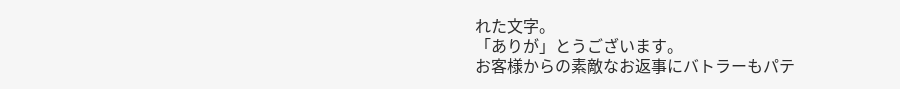れた文字。
「ありが」とうございます。
お客様からの素敵なお返事にバトラーもパテ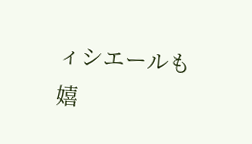ィシエールも
嬉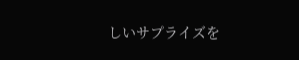しいサプライズを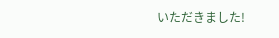いただきました!